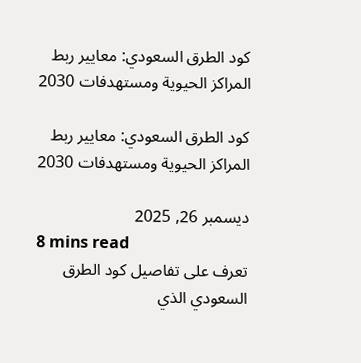كود الطرق السعودي: معايير ربط المراكز الحيوية ومستهدفات 2030

كود الطرق السعودي: معايير ربط المراكز الحيوية ومستهدفات 2030

ديسمبر 26, 2025
8 mins read
تعرف على تفاصيل كود الطرق السعودي الذي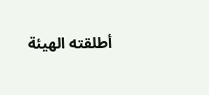أطلقته الهيئة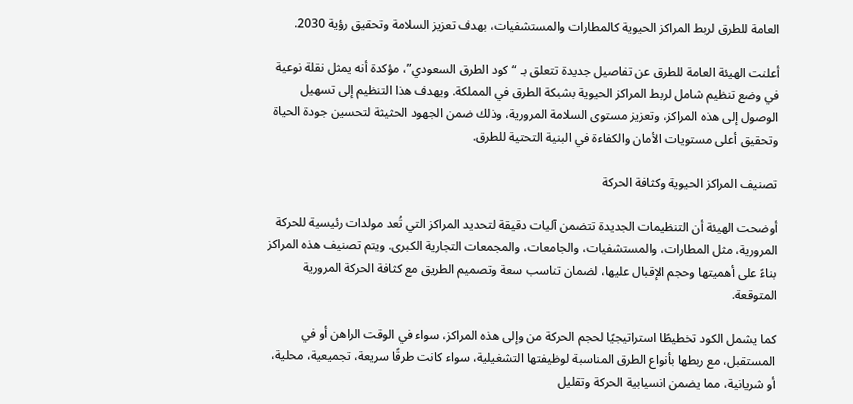العامة للطرق لربط المراكز الحيوية كالمطارات والمستشفيات، بهدف تعزيز السلامة وتحقيق رؤية 2030.

أعلنت الهيئة العامة للطرق عن تفاصيل جديدة تتعلق بـ “كود الطرق السعودي”، مؤكدة أنه يمثل نقلة نوعية في وضع تنظيم شامل لربط المراكز الحيوية بشبكة الطرق في المملكة. ويهدف هذا التنظيم إلى تسهيل الوصول إلى هذه المراكز، وتعزيز مستوى السلامة المرورية، وذلك ضمن الجهود الحثيثة لتحسين جودة الحياة وتحقيق أعلى مستويات الأمان والكفاءة في البنية التحتية للطرق.

تصنيف المراكز الحيوية وكثافة الحركة

أوضحت الهيئة أن التنظيمات الجديدة تتضمن آليات دقيقة لتحديد المراكز التي تُعد مولدات رئيسية للحركة المرورية، مثل المطارات، والمستشفيات، والجامعات، والمجمعات التجارية الكبرى. ويتم تصنيف هذه المراكز بناءً على أهميتها وحجم الإقبال عليها، لضمان تناسب سعة وتصميم الطريق مع كثافة الحركة المرورية المتوقعة.

كما يشمل الكود تخطيطًا استراتيجيًا لحجم الحركة من وإلى هذه المراكز، سواء في الوقت الراهن أو في المستقبل، مع ربطها بأنواع الطرق المناسبة لوظيفتها التشغيلية، سواء كانت طرقًا سريعة، تجميعية، محلية، أو شريانية، مما يضمن انسيابية الحركة وتقليل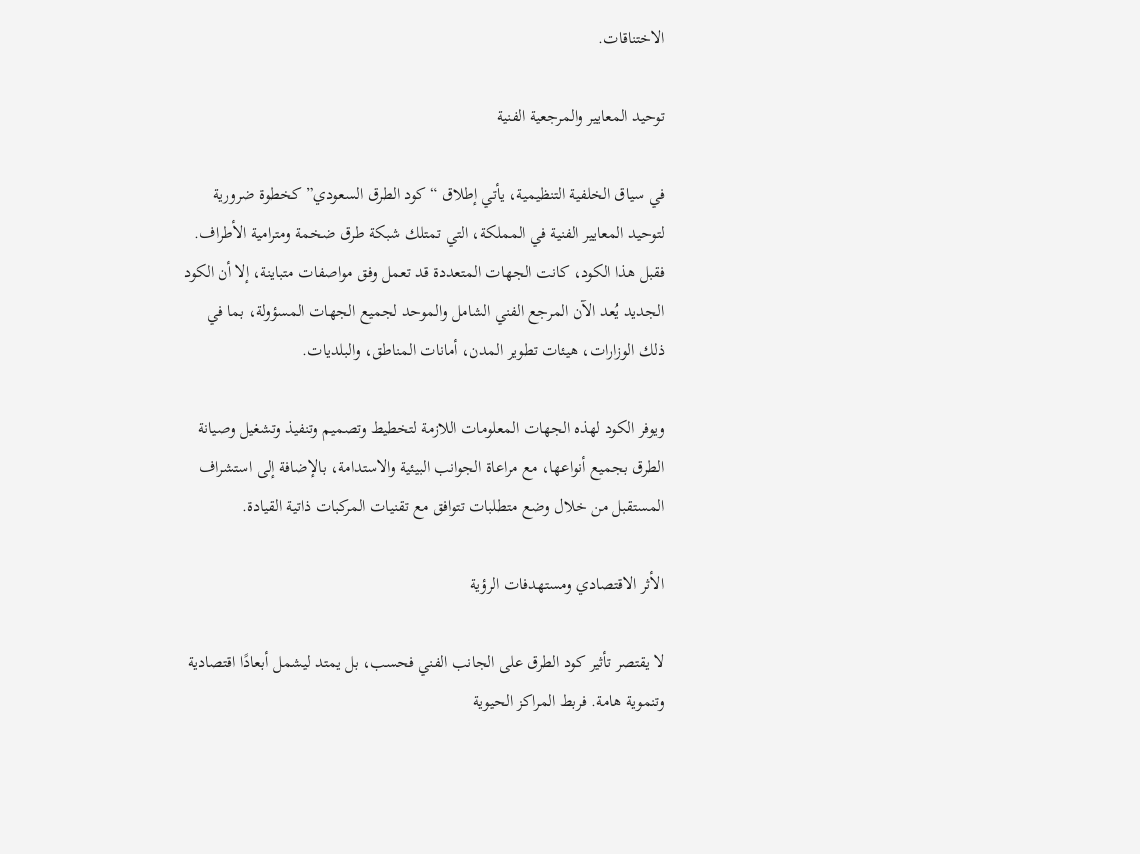الاختناقات.

توحيد المعايير والمرجعية الفنية

في سياق الخلفية التنظيمية، يأتي إطلاق “كود الطرق السعودي” كخطوة ضرورية لتوحيد المعايير الفنية في المملكة، التي تمتلك شبكة طرق ضخمة ومترامية الأطراف. فقبل هذا الكود، كانت الجهات المتعددة قد تعمل وفق مواصفات متباينة، إلا أن الكود الجديد يُعد الآن المرجع الفني الشامل والموحد لجميع الجهات المسؤولة، بما في ذلك الوزارات، هيئات تطوير المدن، أمانات المناطق، والبلديات.

ويوفر الكود لهذه الجهات المعلومات اللازمة لتخطيط وتصميم وتنفيذ وتشغيل وصيانة الطرق بجميع أنواعها، مع مراعاة الجوانب البيئية والاستدامة، بالإضافة إلى استشراف المستقبل من خلال وضع متطلبات تتوافق مع تقنيات المركبات ذاتية القيادة.

الأثر الاقتصادي ومستهدفات الرؤية

لا يقتصر تأثير كود الطرق على الجانب الفني فحسب، بل يمتد ليشمل أبعادًا اقتصادية وتنموية هامة. فربط المراكز الحيوية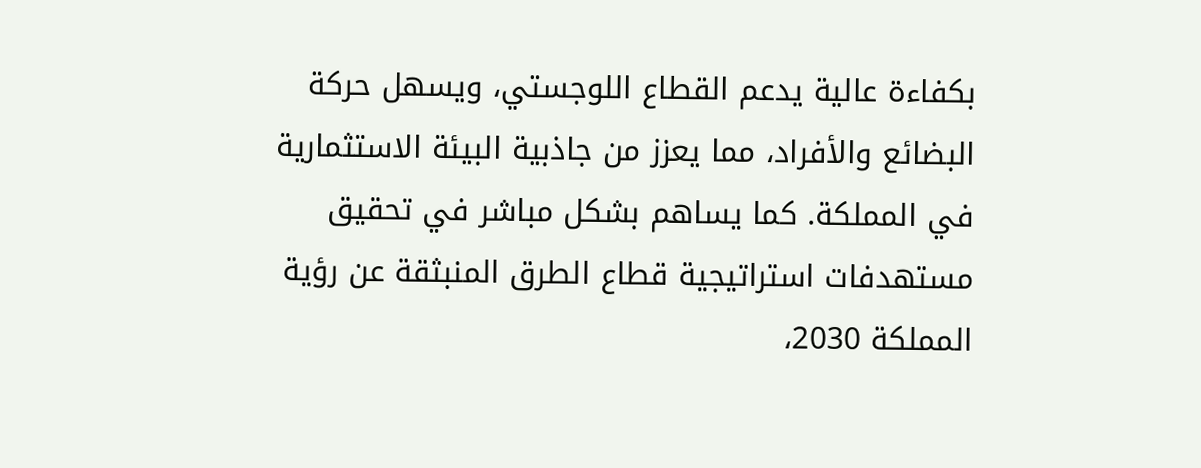بكفاءة عالية يدعم القطاع اللوجستي، ويسهل حركة البضائع والأفراد، مما يعزز من جاذبية البيئة الاستثمارية في المملكة. كما يساهم بشكل مباشر في تحقيق مستهدفات استراتيجية قطاع الطرق المنبثقة عن رؤية المملكة 2030،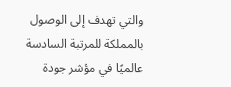والتي تهدف إلى الوصول بالمملكة للمرتبة السادسة عالميًا في مؤشر جودة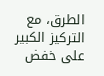الطرق، مع التركيز الكبير على خفض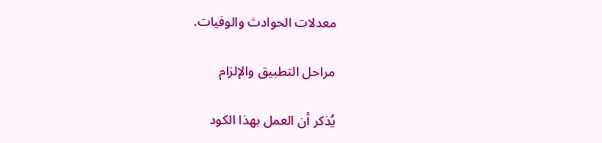معدلات الحوادث والوفيات.

مراحل التطبيق والإلزام

يُذكر أن العمل بهذا الكود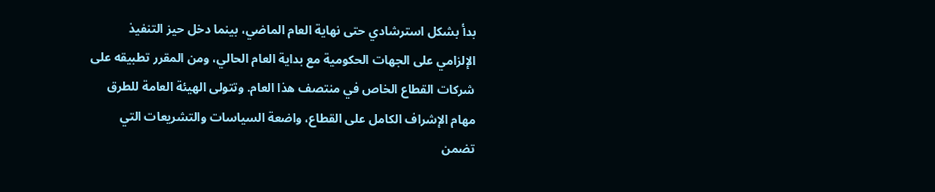بدأ بشكل استرشادي حتى نهاية العام الماضي، بينما دخل حيز التنفيذ الإلزامي على الجهات الحكومية مع بداية العام الحالي، ومن المقرر تطبيقه على شركات القطاع الخاص في منتصف هذا العام. وتتولى الهيئة العامة للطرق مهام الإشراف الكامل على القطاع، واضعة السياسات والتشريعات التي تضمن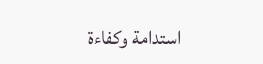استدامة وكفاءة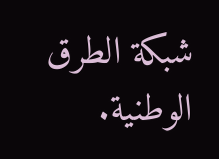شبكة الطرق الوطنية.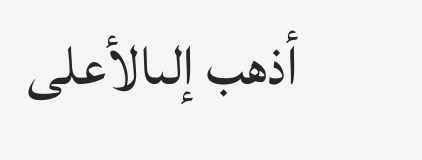أذهب إلىالأعلى